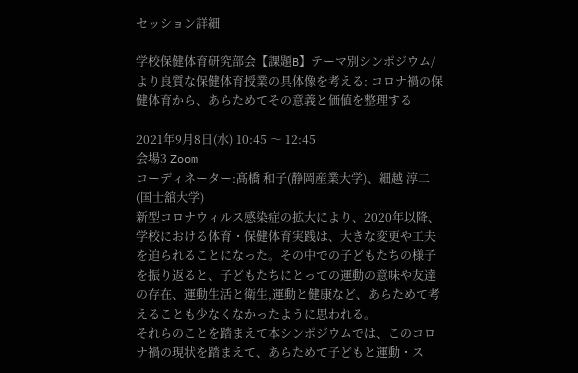セッション詳細

学校保健体育研究部会【課題B】テーマ別シンポジウム/より良質な保健体育授業の具体像を考える: コロナ禍の保健体育から、あらためてその意義と価値を整理する

2021年9月8日(水) 10:45 〜 12:45
会場3 Zoom
コーディネーター:髙橋 和子(静岡産業大学)、細越 淳二(国士舘大学)
新型コロナウィルス感染症の拡大により、2020年以降、学校における体育・保健体育実践は、大きな変更や工夫を迫られることになった。その中での子どもたちの様子を振り返ると、子どもたちにとっての運動の意味や友達の存在、運動生活と衛生,運動と健康など、あらためて考えることも少なくなかったように思われる。
それらのことを踏まえて本シンポジウムでは、このコロナ禍の現状を踏まえて、あらためて子どもと運動・ス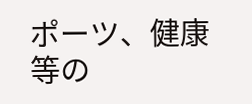ポーツ、健康等の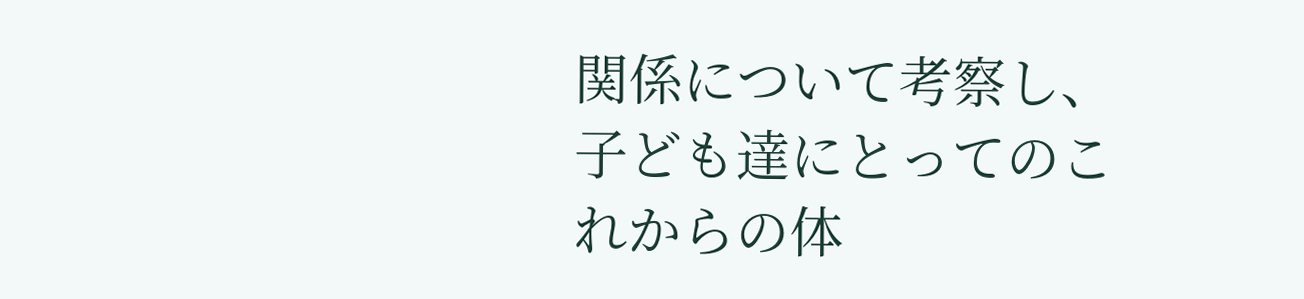関係について考察し、子ども達にとってのこれからの体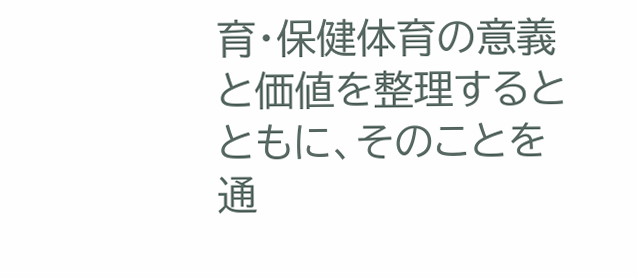育・保健体育の意義と価値を整理するとともに、そのことを通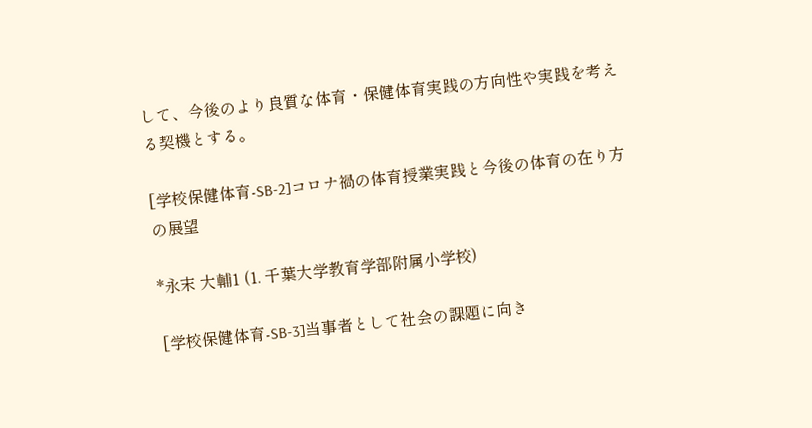して、今後のより良質な体育・保健体育実践の方向性や実践を考える契機とする。

[学校保健体育-SB-2]コロナ禍の体育授業実践と今後の体育の在り方の展望

*永末 大輔1 (1. 千葉大学教育学部附属小学校)

[学校保健体育-SB-3]当事者として社会の課題に向き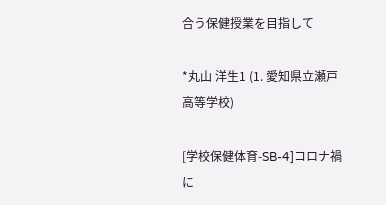合う保健授業を目指して

*丸山 洋生1 (1. 愛知県立瀬戸高等学校)

[学校保健体育-SB-4]コロナ禍に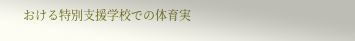おける特別支援学校での体育実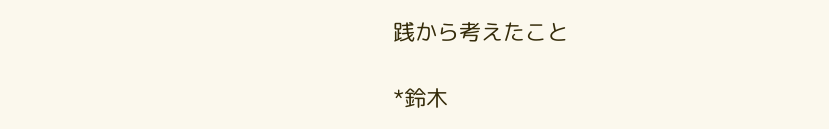践から考えたこと

*鈴木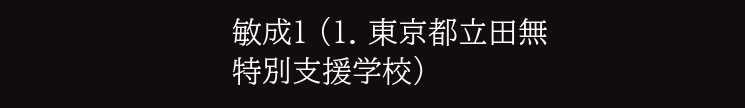敏成1 (1. 東京都立田無特別支援学校)